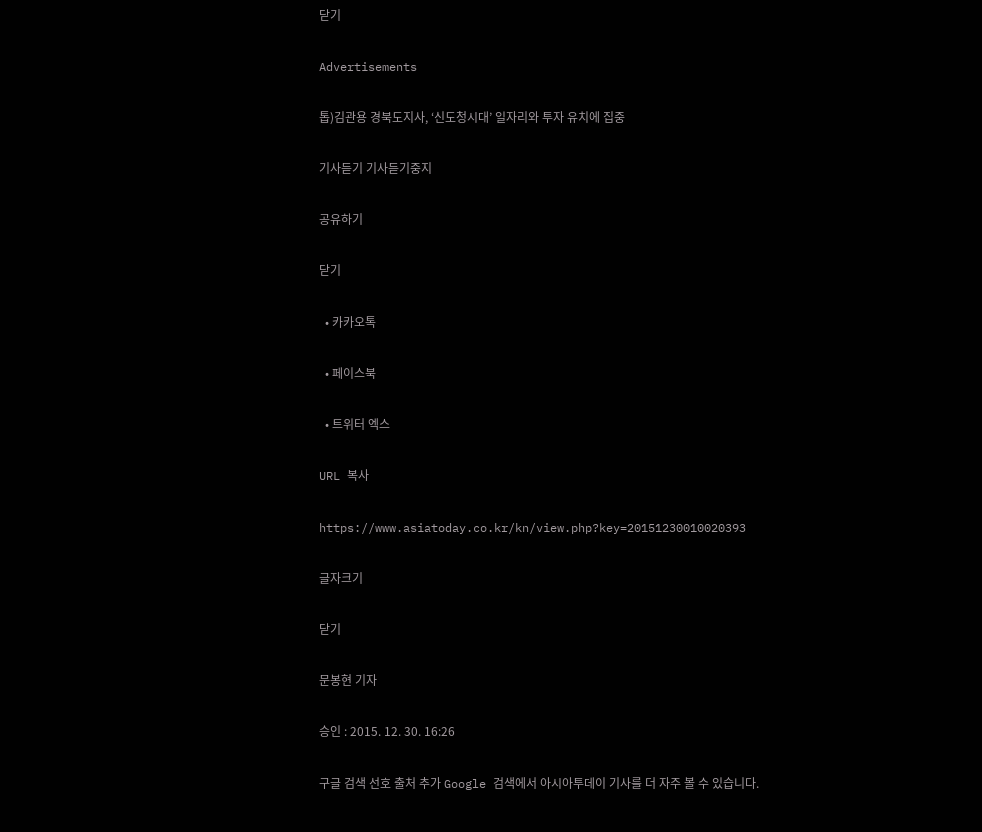닫기

Advertisements

톱)김관용 경북도지사, ‘신도청시대’ 일자리와 투자 유치에 집중

기사듣기 기사듣기중지

공유하기

닫기

  • 카카오톡

  • 페이스북

  • 트위터 엑스

URL 복사

https://www.asiatoday.co.kr/kn/view.php?key=20151230010020393

글자크기

닫기

문봉현 기자

승인 : 2015. 12. 30. 16:26

구글 검색 선호 출처 추가 Google 검색에서 아시아투데이 기사를 더 자주 볼 수 있습니다.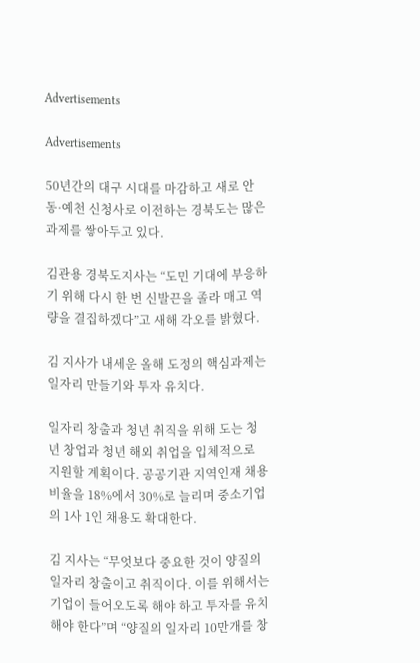Advertisements

Advertisements

50년간의 대구 시대를 마감하고 새로 안동·예천 신청사로 이전하는 경북도는 많은 과제를 쌓아두고 있다.

김관용 경북도지사는 “도민 기대에 부응하기 위해 다시 한 번 신발끈을 졸라 매고 역량을 결집하겠다”고 새해 각오를 밝혔다.

김 지사가 내세운 올해 도정의 핵심과제는 일자리 만들기와 투자 유치다.

일자리 창출과 청년 취직을 위해 도는 청년 창업과 청년 해외 취업을 입체적으로 지원할 계획이다. 공공기관 지역인재 채용비율을 18%에서 30%로 늘리며 중소기업의 1사 1인 채용도 확대한다.

김 지사는 “무엇보다 중요한 것이 양질의 일자리 창출이고 취직이다. 이를 위해서는 기업이 들어오도록 해야 하고 투자를 유치해야 한다”며 “양질의 일자리 10만개를 창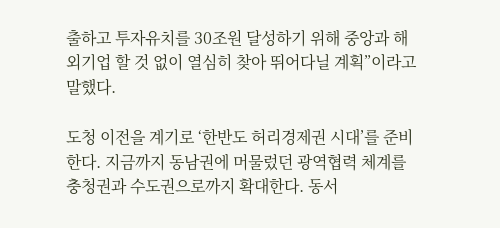출하고 투자유치를 30조원 달성하기 위해 중앙과 해외기업 할 것 없이 열심히 찾아 뛰어다닐 계획”이라고 말했다.

도청 이전을 계기로 ‘한반도 허리경제권 시대’를 준비한다. 지금까지 동남권에 머물렀던 광역협력 체계를 충청권과 수도권으로까지 확대한다. 동서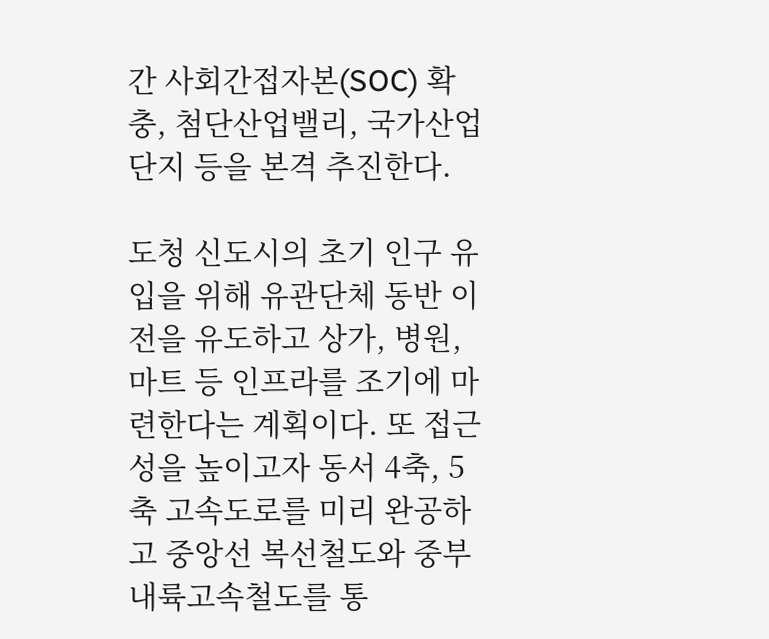간 사회간접자본(SOC) 확충, 첨단산업밸리, 국가산업단지 등을 본격 추진한다.

도청 신도시의 초기 인구 유입을 위해 유관단체 동반 이전을 유도하고 상가, 병원, 마트 등 인프라를 조기에 마련한다는 계획이다. 또 접근성을 높이고자 동서 4축, 5축 고속도로를 미리 완공하고 중앙선 복선철도와 중부내륙고속철도를 통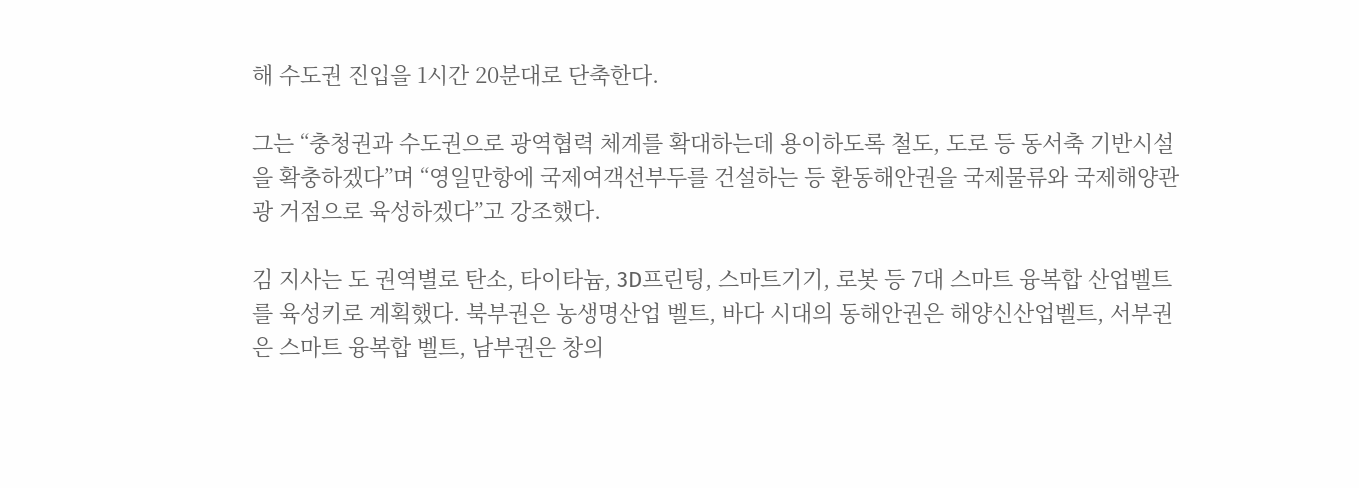해 수도권 진입을 1시간 20분대로 단축한다.

그는 “충청권과 수도권으로 광역협력 체계를 확대하는데 용이하도록 철도, 도로 등 동서축 기반시설을 확충하겠다”며 “영일만항에 국제여객선부두를 건설하는 등 환동해안권을 국제물류와 국제해양관광 거점으로 육성하겠다”고 강조했다.

김 지사는 도 권역별로 탄소, 타이타늄, 3D프린팅, 스마트기기, 로봇 등 7대 스마트 융복합 산업벨트를 육성키로 계획했다. 북부권은 농생명산업 벨트, 바다 시대의 동해안권은 해양신산업벨트, 서부권은 스마트 융복합 벨트, 남부권은 창의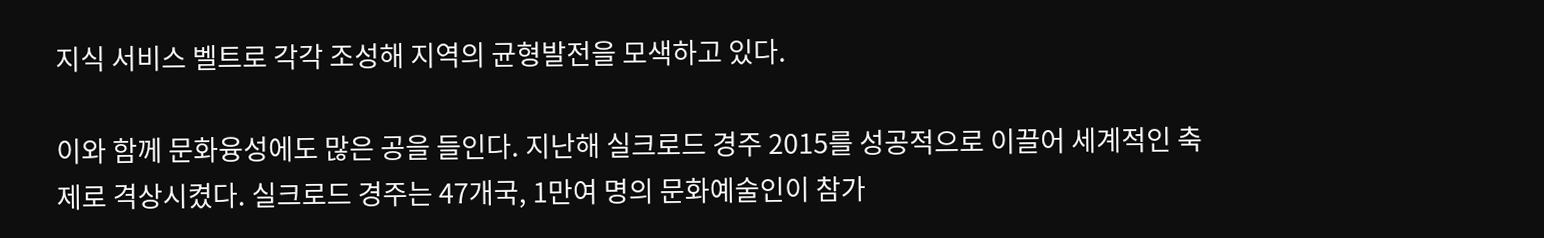지식 서비스 벨트로 각각 조성해 지역의 균형발전을 모색하고 있다.

이와 함께 문화융성에도 많은 공을 들인다. 지난해 실크로드 경주 2015를 성공적으로 이끌어 세계적인 축제로 격상시켰다. 실크로드 경주는 47개국, 1만여 명의 문화예술인이 참가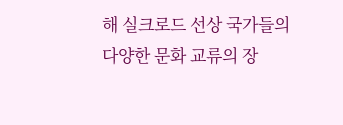해 실크로드 선상 국가들의 다양한 문화 교류의 장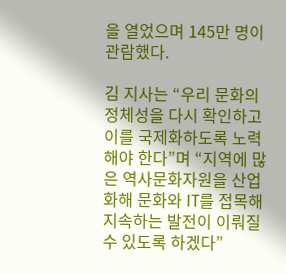을 열었으며 145만 명이 관람했다.

김 지사는 “우리 문화의 정체성을 다시 확인하고 이를 국제화하도록 노력해야 한다”며 “지역에 많은 역사문화자원을 산업화해 문화와 IT를 접목해 지속하는 발전이 이뤄질 수 있도록 하겠다”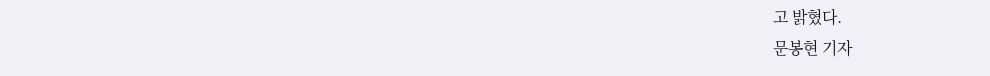고 밝혔다.
문봉현 기자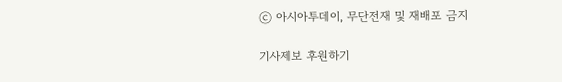ⓒ 아시아투데이, 무단전재 및 재배포 금지

기사제보 후원하기